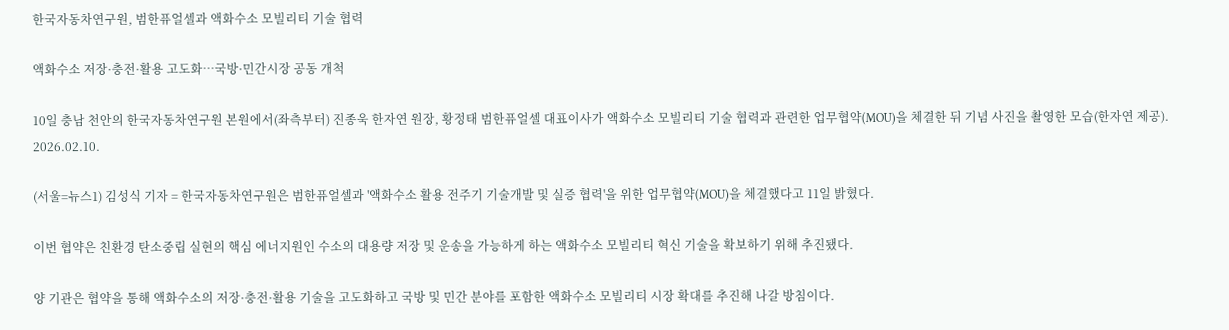한국자동차연구원, 범한퓨얼셀과 액화수소 모빌리티 기술 협력

액화수소 저장·충전·활용 고도화…국방·민간시장 공동 개척

10일 충남 천안의 한국자동차연구원 본원에서(좌측부터) 진종욱 한자연 원장, 황정태 범한퓨얼셀 대표이사가 액화수소 모빌리티 기술 협력과 관련한 업무협약(MOU)을 체결한 뒤 기념 사진을 촬영한 모습(한자연 제공). 2026.02.10.

(서울=뉴스1) 김성식 기자 = 한국자동차연구원은 범한퓨얼셀과 '액화수소 활용 전주기 기술개발 및 실증 협력'을 위한 업무협약(MOU)을 체결했다고 11일 밝혔다.

이번 협약은 친환경 탄소중립 실현의 핵심 에너지원인 수소의 대용량 저장 및 운송을 가능하게 하는 액화수소 모빌리티 혁신 기술을 확보하기 위해 추진됐다.

양 기관은 협약을 통해 액화수소의 저장·충전·활용 기술을 고도화하고 국방 및 민간 분야를 포함한 액화수소 모빌리티 시장 확대를 추진해 나갈 방침이다.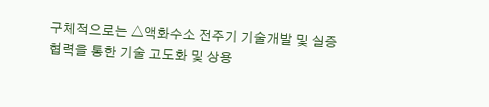구체적으로는 △액화수소 전주기 기술개발 및 실증 협력을 통한 기술 고도화 및 상용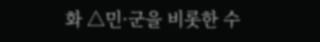화 △민·군을 비롯한 수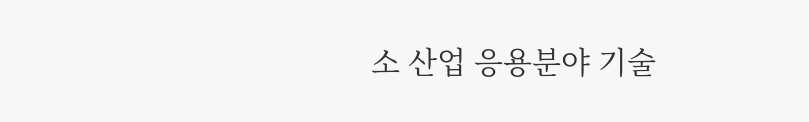소 산업 응용분야 기술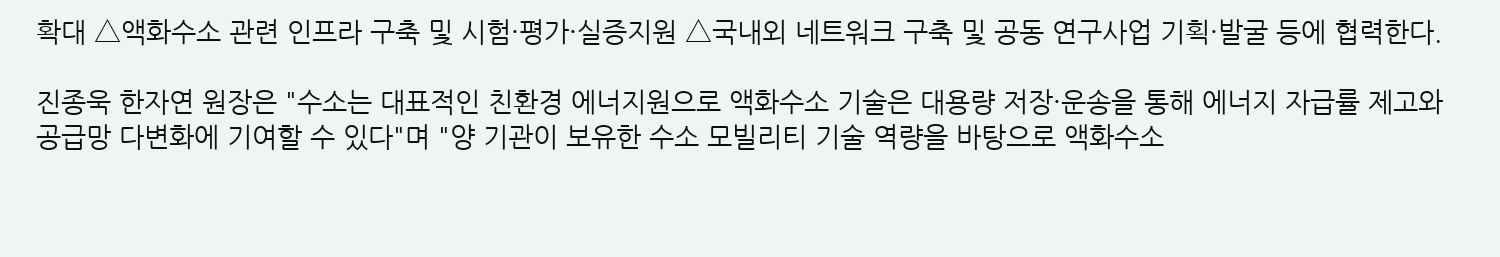확대 △액화수소 관련 인프라 구축 및 시험·평가·실증지원 △국내외 네트워크 구축 및 공동 연구사업 기획·발굴 등에 협력한다.

진종욱 한자연 원장은 "수소는 대표적인 친환경 에너지원으로 액화수소 기술은 대용량 저장·운송을 통해 에너지 자급률 제고와 공급망 다변화에 기여할 수 있다"며 "양 기관이 보유한 수소 모빌리티 기술 역량을 바탕으로 액화수소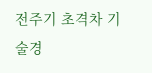전주기 초격차 기술경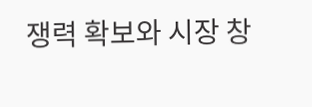쟁력 확보와 시장 창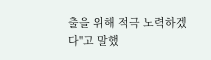출을 위해 적극 노력하겠다"고 말했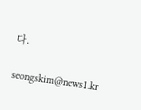다.

seongskim@news1.kr